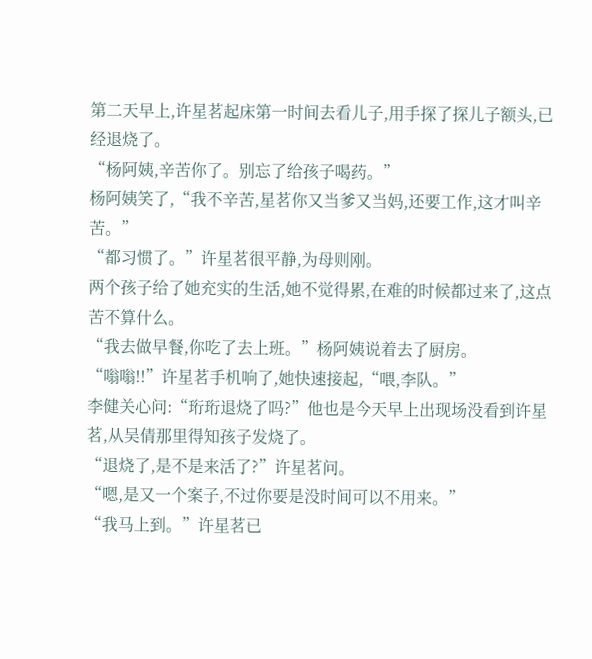第二天早上,许星茗起床第一时间去看儿子,用手探了探儿子额头,已经退烧了。
“杨阿姨,辛苦你了。别忘了给孩子喝药。”
杨阿姨笑了,“我不辛苦,星茗你又当爹又当妈,还要工作,这才叫辛苦。”
“都习惯了。”许星茗很平静,为母则刚。
两个孩子给了她充实的生活,她不觉得累,在难的时候都过来了,这点苦不算什么。
“我去做早餐,你吃了去上班。”杨阿姨说着去了厨房。
“嗡嗡!!”许星茗手机响了,她快速接起,“喂,李队。”
李健关心问:“珩珩退烧了吗?”他也是今天早上出现场没看到许星茗,从吴倩那里得知孩子发烧了。
“退烧了,是不是来活了?”许星茗问。
“嗯,是又一个案子,不过你要是没时间可以不用来。”
“我马上到。”许星茗已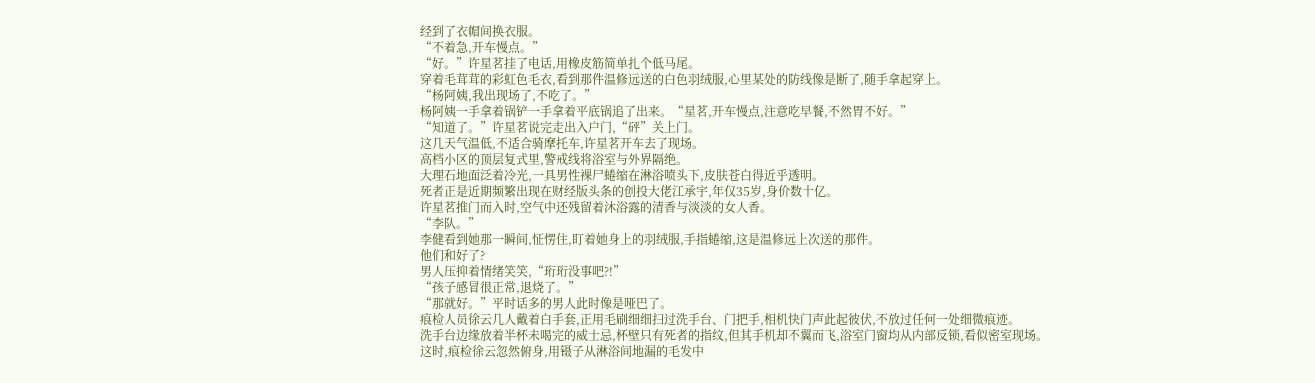经到了衣帽间换衣服。
“不着急,开车慢点。”
“好。”许星茗挂了电话,用橡皮筋简单扎个低马尾。
穿着毛茸茸的彩虹色毛衣,看到那件温修远送的白色羽绒服,心里某处的防线像是断了,随手拿起穿上。
“杨阿姨,我出现场了,不吃了。”
杨阿姨一手拿着锅铲一手拿着平底锅追了出来。“星茗,开车慢点,注意吃早餐,不然胃不好。”
“知道了。”许星茗说完走出入户门,“砰”关上门。
这几天气温低,不适合骑摩托车,许星茗开车去了现场。
高档小区的顶层复式里,警戒线将浴室与外界隔绝。
大理石地面泛着冷光,一具男性裸尸蜷缩在淋浴喷头下,皮肤苍白得近乎透明。
死者正是近期频繁出现在财经版头条的创投大佬江承宇,年仅35岁,身价数十亿。
许星茗推门而入时,空气中还残留着沐浴露的清香与淡淡的女人香。
“李队。”
李健看到她那一瞬间,怔愣住,盯着她身上的羽绒服,手指蜷缩,这是温修远上次送的那件。
他们和好了?
男人压抑着情绪笑笑,“珩珩没事吧?!”
“孩子感冒很正常,退烧了。”
“那就好。”平时话多的男人此时像是哑巴了。
痕检人员徐云几人戴着白手套,正用毛刷细细扫过洗手台、门把手,相机快门声此起彼伏,不放过任何一处细微痕迹。
洗手台边缘放着半杯未喝完的威士忌,杯壁只有死者的指纹,但其手机却不翼而飞,浴室门窗均从内部反锁,看似密室现场。
这时,痕检徐云忽然俯身,用镊子从淋浴间地漏的毛发中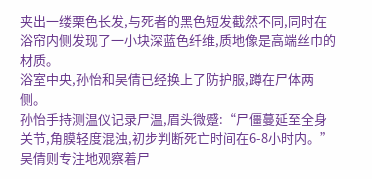夹出一缕栗色长发,与死者的黑色短发截然不同,同时在浴帘内侧发现了一小块深蓝色纤维,质地像是高端丝巾的材质。
浴室中央,孙怡和吴倩已经换上了防护服,蹲在尸体两侧。
孙怡手持测温仪记录尸温,眉头微蹙:“尸僵蔓延至全身关节,角膜轻度混浊,初步判断死亡时间在6-8小时内。”
吴倩则专注地观察着尸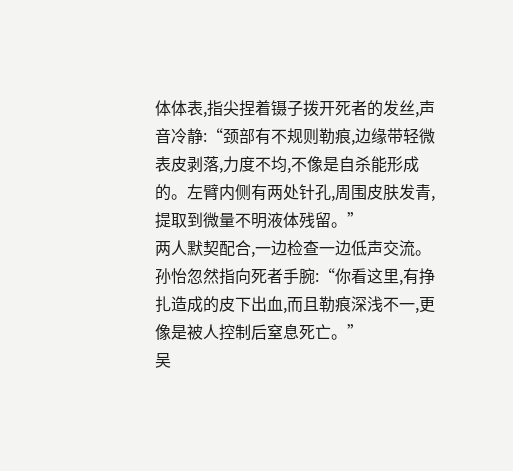体体表,指尖捏着镊子拨开死者的发丝,声音冷静:“颈部有不规则勒痕,边缘带轻微表皮剥落,力度不均,不像是自杀能形成的。左臂内侧有两处针孔,周围皮肤发青,提取到微量不明液体残留。”
两人默契配合,一边检查一边低声交流。孙怡忽然指向死者手腕:“你看这里,有挣扎造成的皮下出血,而且勒痕深浅不一,更像是被人控制后窒息死亡。”
吴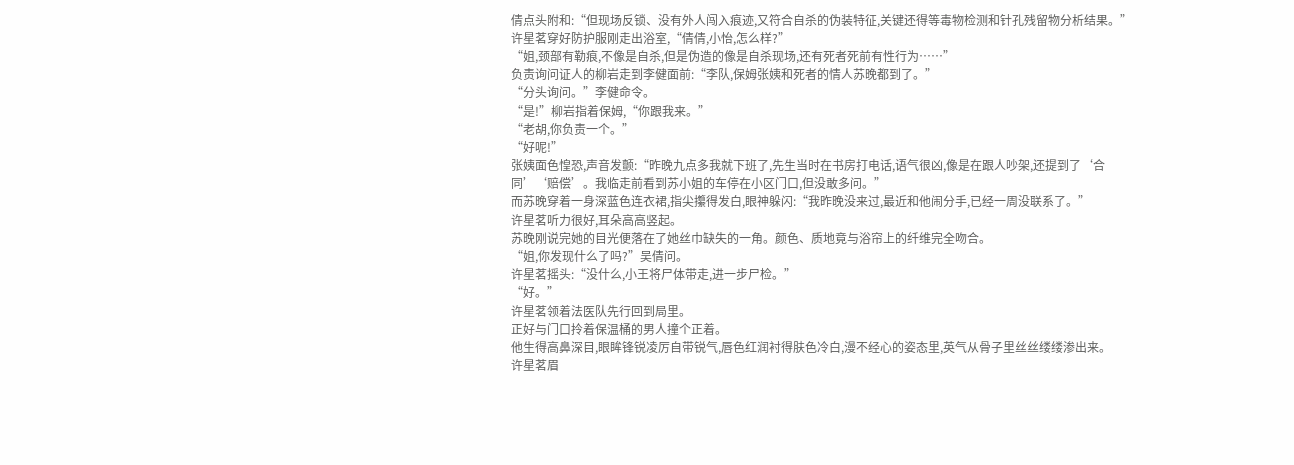倩点头附和:“但现场反锁、没有外人闯入痕迹,又符合自杀的伪装特征,关键还得等毒物检测和针孔残留物分析结果。”
许星茗穿好防护服刚走出浴室,“倩倩,小怡,怎么样?”
“姐,颈部有勒痕,不像是自杀,但是伪造的像是自杀现场,还有死者死前有性行为……”
负责询问证人的柳岩走到李健面前:“李队,保姆张姨和死者的情人苏晚都到了。”
“分头询问。”李健命令。
“是!”柳岩指着保姆,“你跟我来。”
“老胡,你负责一个。”
“好呢!”
张姨面色惶恐,声音发颤:“昨晚九点多我就下班了,先生当时在书房打电话,语气很凶,像是在跟人吵架,还提到了‘合同’‘赔偿’。我临走前看到苏小姐的车停在小区门口,但没敢多问。”
而苏晚穿着一身深蓝色连衣裙,指尖攥得发白,眼神躲闪:“我昨晚没来过,最近和他闹分手,已经一周没联系了。”
许星茗听力很好,耳朵高高竖起。
苏晚刚说完她的目光便落在了她丝巾缺失的一角。颜色、质地竟与浴帘上的纤维完全吻合。
“姐,你发现什么了吗?”吴倩问。
许星茗摇头:“没什么,小王将尸体带走,进一步尸检。”
“好。”
许星茗领着法医队先行回到局里。
正好与门口拎着保温桶的男人撞个正着。
他生得高鼻深目,眼眸锋锐凌厉自带锐气,唇色红润衬得肤色冷白,漫不经心的姿态里,英气从骨子里丝丝缕缕渗出来。
许星茗眉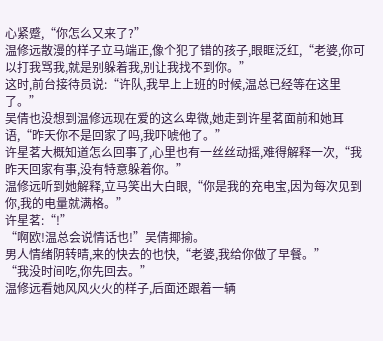心紧蹙,“你怎么又来了?”
温修远散漫的样子立马端正,像个犯了错的孩子,眼眶泛红,“老婆,你可以打我骂我,就是别躲着我,别让我找不到你。”
这时,前台接待员说:“许队,我早上上班的时候,温总已经等在这里了。”
吴倩也没想到温修远现在爱的这么卑微,她走到许星茗面前和她耳语,“昨天你不是回家了吗,我吓唬他了。”
许星茗大概知道怎么回事了,心里也有一丝丝动摇,难得解释一次,“我昨天回家有事,没有特意躲着你。”
温修远听到她解释,立马笑出大白眼,“你是我的充电宝,因为每次见到你,我的电量就满格。”
许星茗:“!”
“啊欧!温总会说情话也!”吴倩揶揄。
男人情绪阴转晴,来的快去的也快,“老婆,我给你做了早餐。”
“我没时间吃,你先回去。”
温修远看她风风火火的样子,后面还跟着一辆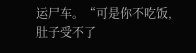运尸车。“可是你不吃饭,肚子受不了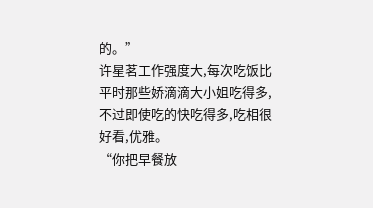的。”
许星茗工作强度大,每次吃饭比平时那些娇滴滴大小姐吃得多,不过即使吃的快吃得多,吃相很好看,优雅。
“你把早餐放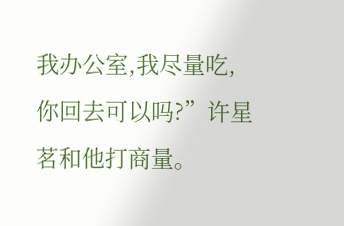我办公室,我尽量吃,你回去可以吗?”许星茗和他打商量。